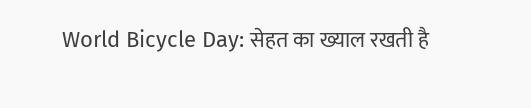World Bicycle Day: सेहत का ख्याल रखती है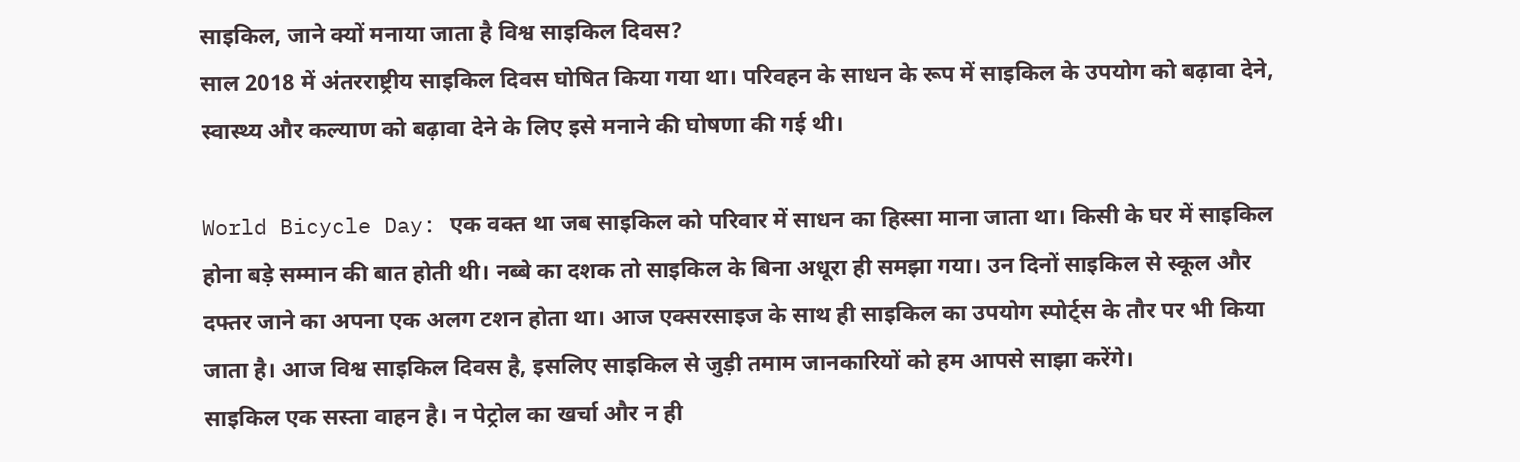साइकिल, जाने क्यों मनाया जाता है विश्व साइकिल दिवस?
साल 2018 में अंतरराष्ट्रीय साइकिल दिवस घोषित किया गया था। परिवहन के साधन के रूप में साइकिल के उपयोग को बढ़ावा देने, स्वास्थ्य और कल्याण को बढ़ावा देने के लिए इसे मनाने की घोषणा की गई थी।

World Bicycle Day: एक वक्त था जब साइकिल को परिवार में साधन का हिस्सा माना जाता था। किसी के घर में साइकिल होना बड़े सम्मान की बात होती थी। नब्बे का दशक तो साइकिल के बिना अधूरा ही समझा गया। उन दिनों साइकिल से स्कूल और दफ्तर जाने का अपना एक अलग टशन होता था। आज एक्सरसाइज के साथ ही साइकिल का उपयोग स्पोर्ट्स के तौर पर भी किया जाता है। आज विश्व साइकिल दिवस है, इसलिए साइकिल से जुड़ी तमाम जानकारियों को हम आपसे साझा करेंगे।
साइकिल एक सस्ता वाहन है। न पेट्रोल का खर्चा और न ही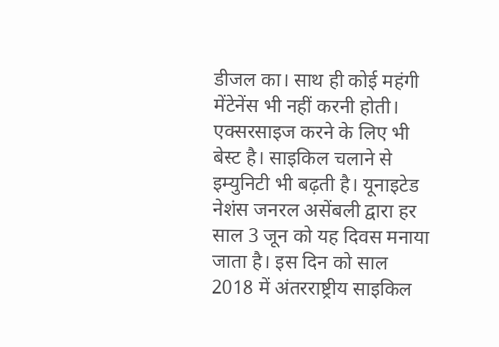डीजल का। साथ ही कोई महंगी मेंटेनेंस भी नहीं करनी होती। एक्सरसाइज करने के लिए भी बेस्ट है। साइकिल चलाने से इम्युनिटी भी बढ़ती है। यूनाइटेड नेशंस जनरल असेंबली द्वारा हर साल 3 जून को यह दिवस मनाया जाता है। इस दिन को साल 2018 में अंतरराष्ट्रीय साइकिल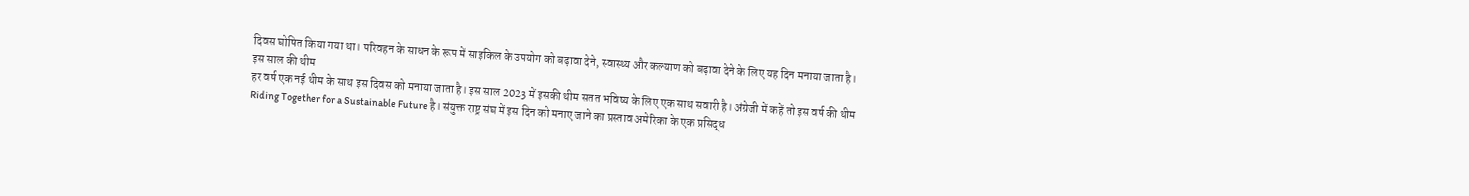दिवस घोषित किया गया था। परिवहन के साधन के रूप में साइकिल के उपयोग को बढ़ावा देने, स्वास्थ्य और कल्याण को बढ़ावा देने के लिए यह दिन मनाया जाता है।
इस साल की थीम
हर वर्ष एक नई थीम के साथ इस दिवस को मनाया जाता है। इस साल 2023 में इसकी थीम सतत भविष्य के लिए एक साथ सवारी है। अंग्रेजी में कहें तो इस वर्ष की थीम Riding Together for a Sustainable Future है। संयुक्त राष्ट्र संघ में इस दिन को मनाए जाने का प्रस्ताव अमेरिका के एक प्रसिद्ध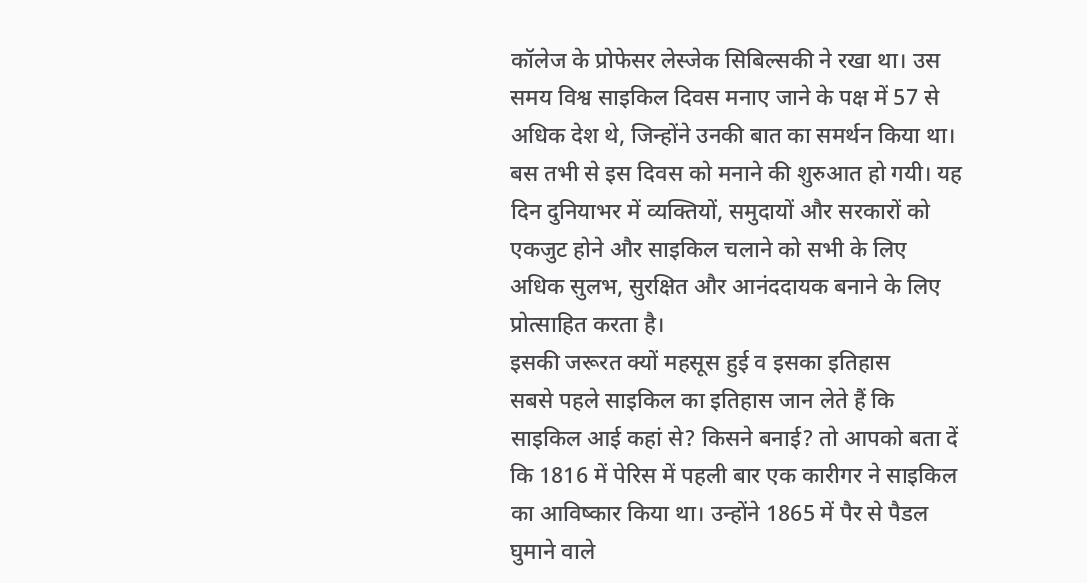कॉलेज के प्रोफेसर लेस्जेक सिबिल्सकी ने रखा था। उस समय विश्व साइकिल दिवस मनाए जाने के पक्ष में 57 से अधिक देश थे, जिन्होंने उनकी बात का समर्थन किया था। बस तभी से इस दिवस को मनाने की शुरुआत हो गयी। यह दिन दुनियाभर में व्यक्तियों, समुदायों और सरकारों को एकजुट होने और साइकिल चलाने को सभी के लिए अधिक सुलभ, सुरक्षित और आनंददायक बनाने के लिए प्रोत्साहित करता है।
इसकी जरूरत क्यों महसूस हुई व इसका इतिहास
सबसे पहले साइकिल का इतिहास जान लेते हैं कि साइकिल आई कहां से? किसने बनाई? तो आपको बता दें कि 1816 में पेरिस में पहली बार एक कारीगर ने साइकिल का आविष्कार किया था। उन्होंने 1865 में पैर से पैडल घुमाने वाले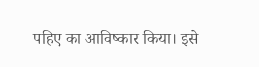पहिए का आविष्कार किया। इसे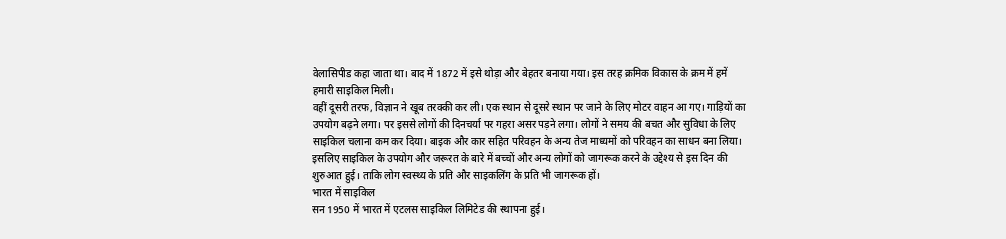वेलासिपीड कहा जाता था। बाद में 1872 में इसे थोड़ा और बेहतर बनाया गया। इस तरह क्रमिक विकास के क्रम में हमें हमारी साइकिल मिली।
वहीं दूसरी तरफ, विज्ञान ने खूब तरक्की कर ली। एक स्थान से दूसरे स्थान पर जाने के लिए मोटर वाहन आ गए। गाड़ियों का उपयोग बढ़ने लगा। पर इससे लोगों की दिनचर्या पर गहरा असर पड़ने लगा। लोगों ने समय की बचत और सुविधा के लिए साइकिल चलाना कम कर दिया। बाइक और कार सहित परिवहन के अन्य तेज माध्यमों को परिवहन का साधन बना लिया। इसलिए साइकिल के उपयोग और जरूरत के बारे में बच्चों और अन्य लोगों को जागरूक करने के उद्देश्य से इस दिन की शुरुआत हुई। ताकि लोग स्वस्थ्य के प्रति और साइकलिंग के प्रति भी जागरूक हों।
भारत में साइकिल
सन 1950 में भारत में एटलस साइकिल लिमिटेड की स्थापना हुई।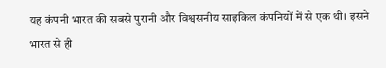यह कंपनी भारत की सबसे पुरानी और विश्वसनीय साइकिल कंपनियों में से एक थी। इसने भारत से ही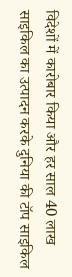विदेशों में कारोबार किया और हर साल 40 लाख साइकिल का उत्पादन करके दुनिया की टॉप साइकिल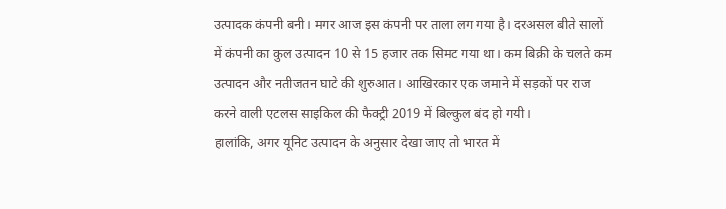उत्पादक कंपनी बनी। मगर आज इस कंपनी पर ताला लग गया है। दरअसल बीते सालों में कंपनी का कुल उत्पादन 10 से 15 हजार तक सिमट गया था। कम बिक्री के चलते कम उत्पादन और नतीजतन घाटे की शुरुआत। आखिरकार एक जमाने में सड़कों पर राज करने वाली एटलस साइकिल की फैक्ट्री 2019 में बिल्कुल बंद हो गयी।
हालांकि, अगर यूनिट उत्पादन के अनुसार देखा जाए तो भारत में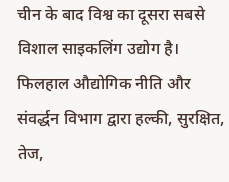चीन के बाद विश्व का दूसरा सबसे विशाल साइकलिंग उद्योग है। फिलहाल औद्योगिक नीति और संवर्द्धन विभाग द्वारा हल्की, सुरक्षित, तेज,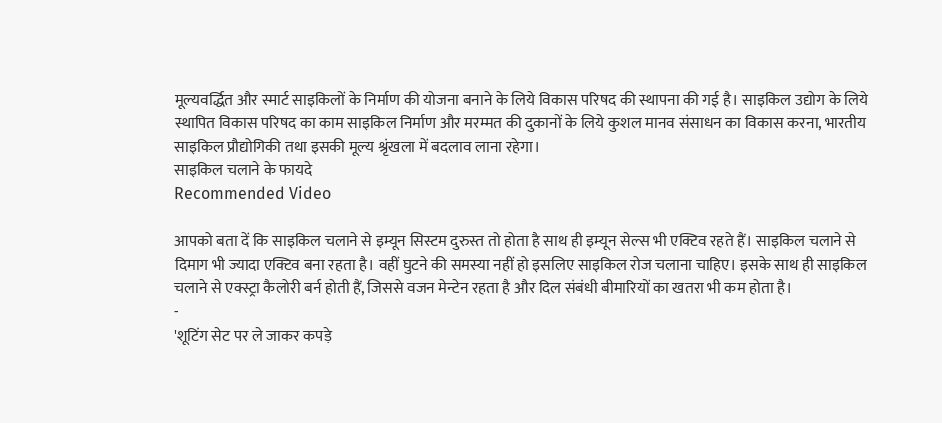मूल्यवर्द्धित और स्मार्ट साइकिलों के निर्माण की योजना बनाने के लिये विकास परिषद की स्थापना की गई है। साइकिल उद्योग के लिये स्थापित विकास परिषद का काम साइकिल निर्माण और मरम्मत की दुकानों के लिये कुशल मानव संसाधन का विकास करना, भारतीय साइकिल प्रौद्योगिकी तथा इसकी मूल्य श्रृंखला में बदलाव लाना रहेगा।
साइकिल चलाने के फायदे
Recommended Video

आपको बता दें कि साइकिल चलाने से इम्यून सिस्टम दुरुस्त तो होता है साथ ही इम्यून सेल्स भी एक्टिव रहते हैं। साइकिल चलाने से दिमाग भी ज्यादा एक्टिव बना रहता है। वहीं घुटने की समस्या नहीं हो इसलिए साइकिल रोज चलाना चाहिए। इसके साथ ही साइकिल चलाने से एक्स्ट्रा कैलोरी बर्न होती हैं, जिससे वजन मेन्टेन रहता है और दिल संबंधी बीमारियों का खतरा भी कम होता है।
-
'शूटिंग सेट पर ले जाकर कपड़े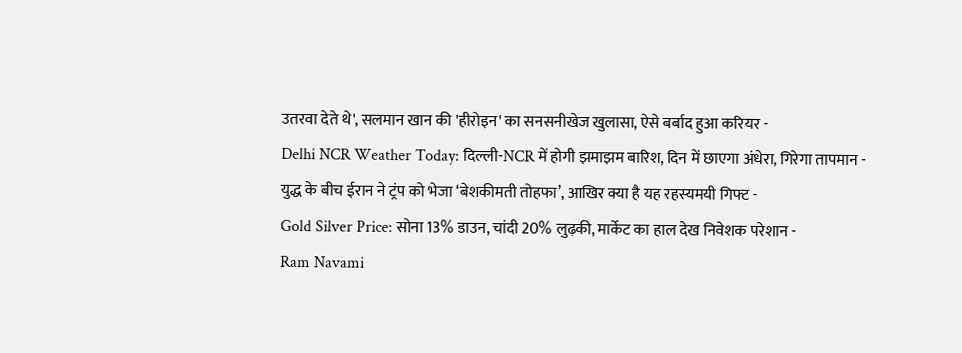उतरवा देते थे', सलमान खान की 'हीरोइन' का सनसनीखेज खुलासा, ऐसे बर्बाद हुआ करियर -
Delhi NCR Weather Today: दिल्ली-NCR में होगी झमाझम बारिश, दिन में छाएगा अंधेरा, गिरेगा तापमान -
युद्ध के बीच ईरान ने ट्रंप को भेजा ‘बेशकीमती तोहफा’, आखिर क्या है यह रहस्यमयी गिफ्ट -
Gold Silver Price: सोना 13% डाउन, चांदी 20% लुढ़की, मार्केट का हाल देख निवेशक परेशान -
Ram Navami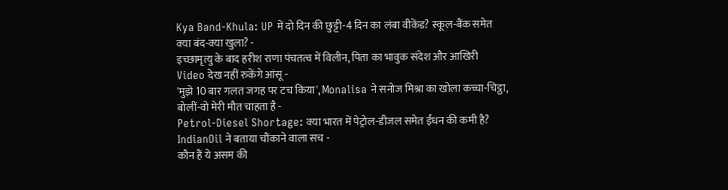Kya Band-Khula: UP में दो दिन की छुट्टी-4 दिन का लंबा वीकेंड? स्कूल-बैंक समेत क्या बंद-क्या खुला? -
इच्छामृत्यु के बाद हरीश राणा पंचतत्व में विलीन, पिता का भावुक संदेश और आखिरी Video देख नहीं रुकेंगे आंसू -
'मुझे 10 बार गलत जगह पर टच किया', Monalisa ने सनोज मिश्रा का खोला कच्चा-चिट्ठा, बोलीं-वो मेरी मौत चाहता है -
Petrol-Diesel Shortage: क्या भारत में पेट्रोल-डीजल समेत ईंधन की कमी है? IndianOil ने बताया चौंकाने वाला सच -
कौन हैं ये असम की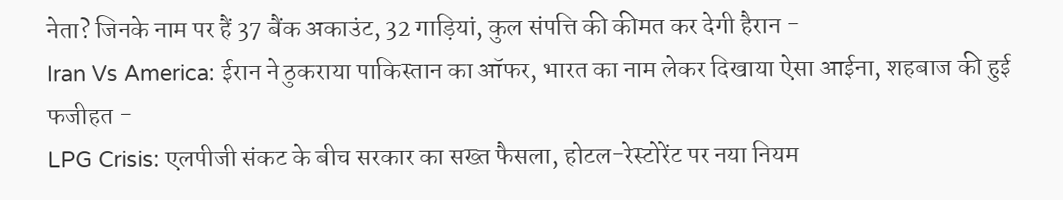नेता? जिनके नाम पर हैं 37 बैंक अकाउंट, 32 गाड़ियां, कुल संपत्ति की कीमत कर देगी हैरान -
Iran Vs America: ईरान ने ठुकराया पाकिस्तान का ऑफर, भारत का नाम लेकर दिखाया ऐसा आईना, शहबाज की हुई फजीहत -
LPG Crisis: एलपीजी संकट के बीच सरकार का सख्त फैसला, होटल-रेस्टोरेंट पर नया नियम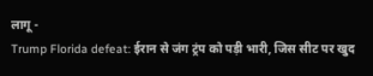लागू -
Trump Florida defeat: ईरान से जंग ट्रंप को पड़ी भारी, जिस सीट पर खुद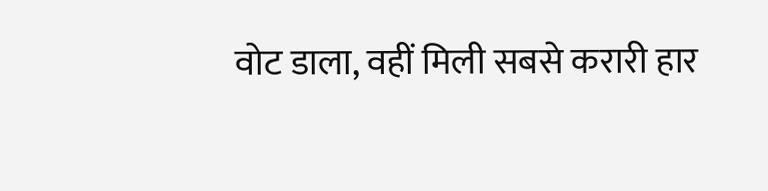वोट डाला, वहीं मिली सबसे करारी हार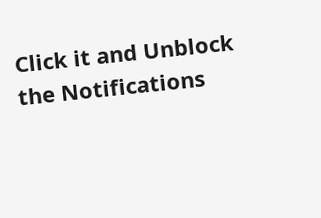Click it and Unblock the Notifications